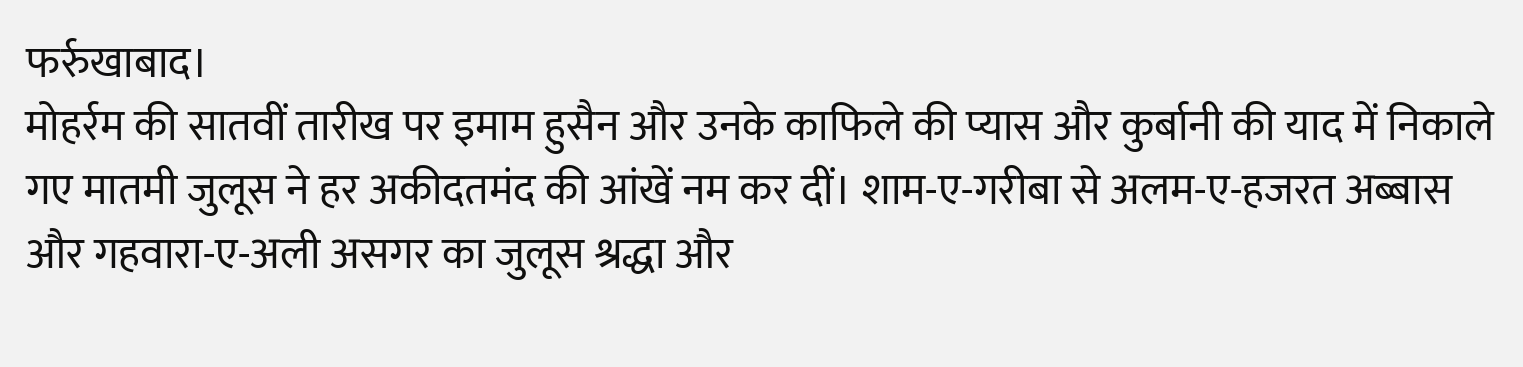फर्रुखाबाद।
मोहर्रम की सातवीं तारीख पर इमाम हुसैन और उनके काफिले की प्यास और कुर्बानी की याद में निकाले गए मातमी जुलूस ने हर अकीदतमंद की आंखें नम कर दीं। शाम-ए-गरीबा से अलम-ए-हजरत अब्बास और गहवारा-ए-अली असगर का जुलूस श्रद्धा और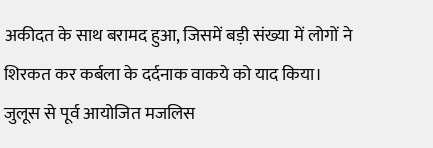अकीदत के साथ बरामद हुआ, जिसमें बड़ी संख्या में लोगों ने शिरकत कर कर्बला के दर्दनाक वाकये को याद किया।
जुलूस से पूर्व आयोजित मजलिस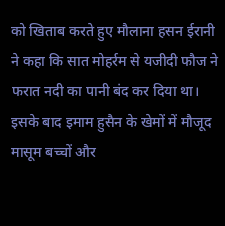को खिताब करते हुए मौलाना हसन ईरानी ने कहा कि सात मोहर्रम से यजीदी फौज ने फरात नदी का पानी बंद कर दिया था। इसके बाद इमाम हुसैन के खेमों में मौजूद मासूम बच्चों और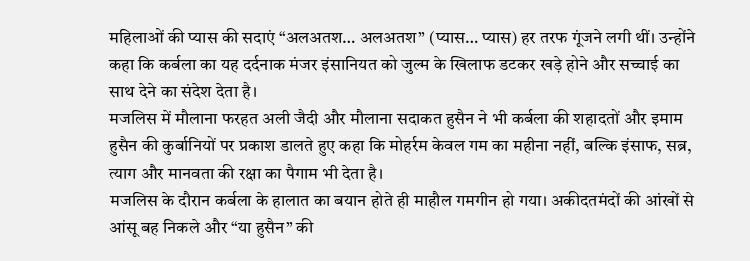महिलाओं की प्यास की सदाएं “अलअतश… अलअतश” (प्यास… प्यास) हर तरफ गूंजने लगी थीं। उन्होंने कहा कि कर्बला का यह दर्दनाक मंजर इंसानियत को जुल्म के खिलाफ डटकर खड़े होने और सच्चाई का साथ देने का संदेश देता है।
मजलिस में मौलाना फरहत अली जैदी और मौलाना सदाकत हुसैन ने भी कर्बला की शहादतों और इमाम हुसैन की कुर्बानियों पर प्रकाश डालते हुए कहा कि मोहर्रम केवल गम का महीना नहीं, बल्कि इंसाफ, सब्र, त्याग और मानवता की रक्षा का पैगाम भी देता है।
मजलिस के दौरान कर्बला के हालात का बयान होते ही माहौल गमगीन हो गया। अकीदतमंदों की आंखों से आंसू बह निकले और “या हुसैन” की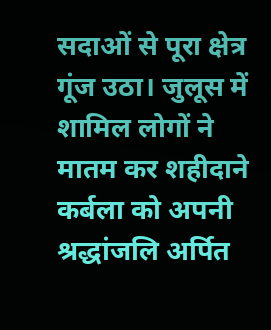सदाओं से पूरा क्षेत्र गूंज उठा। जुलूस में शामिल लोगों ने मातम कर शहीदाने कर्बला को अपनी श्रद्धांजलि अर्पित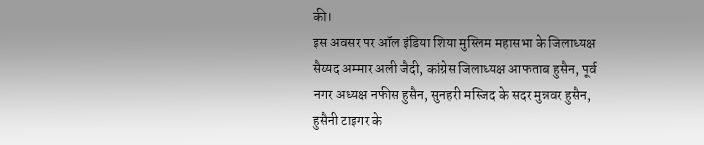की।
इस अवसर पर ऑल इंडिया शिया मुस्लिम महासभा के जिलाध्यक्ष सैय्यद अम्मार अली जैदी, कांग्रेस जिलाध्यक्ष आफताब हुसैन, पूर्व नगर अध्यक्ष नफीस हुसैन, सुनहरी मस्जिद के सदर मुन्नवर हुसैन, हुसैनी टाइगर के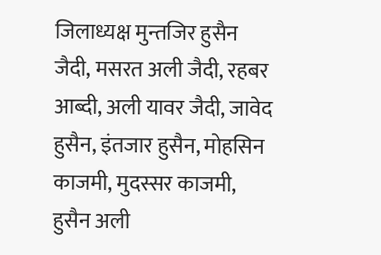जिलाध्यक्ष मुन्तजिर हुसैन जैदी, मसरत अली जैदी, रहबर आब्दी, अली यावर जैदी, जावेद हुसैन, इंतजार हुसैन, मोहसिन काजमी, मुदस्सर काजमी, हुसैन अली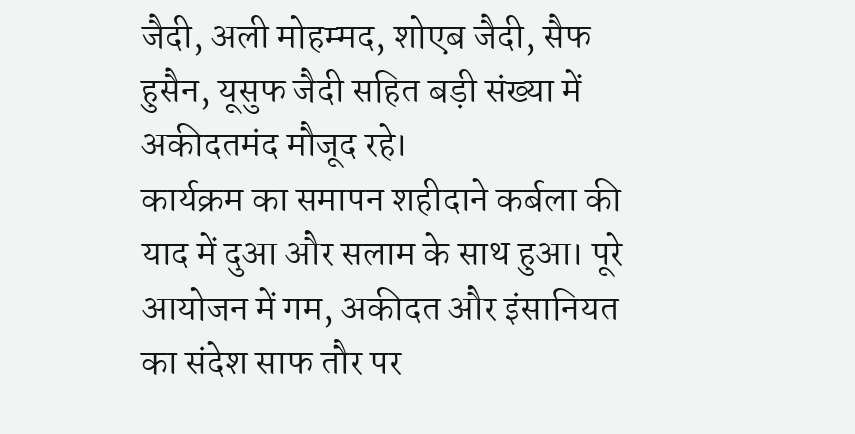जैदी, अली मोहम्मद, शोएब जैदी, सैफ हुसैन, यूसुफ जैदी सहित बड़ी संख्या में अकीदतमंद मौजूद रहे।
कार्यक्रम का समापन शहीदाने कर्बला की याद में दुआ और सलाम के साथ हुआ। पूरे आयोजन में गम, अकीदत और इंसानियत का संदेश साफ तौर पर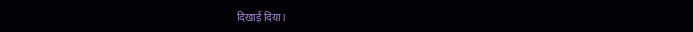दिखाई दिया।